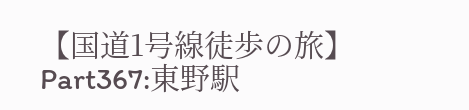【国道1号線徒歩の旅】Part367:東野駅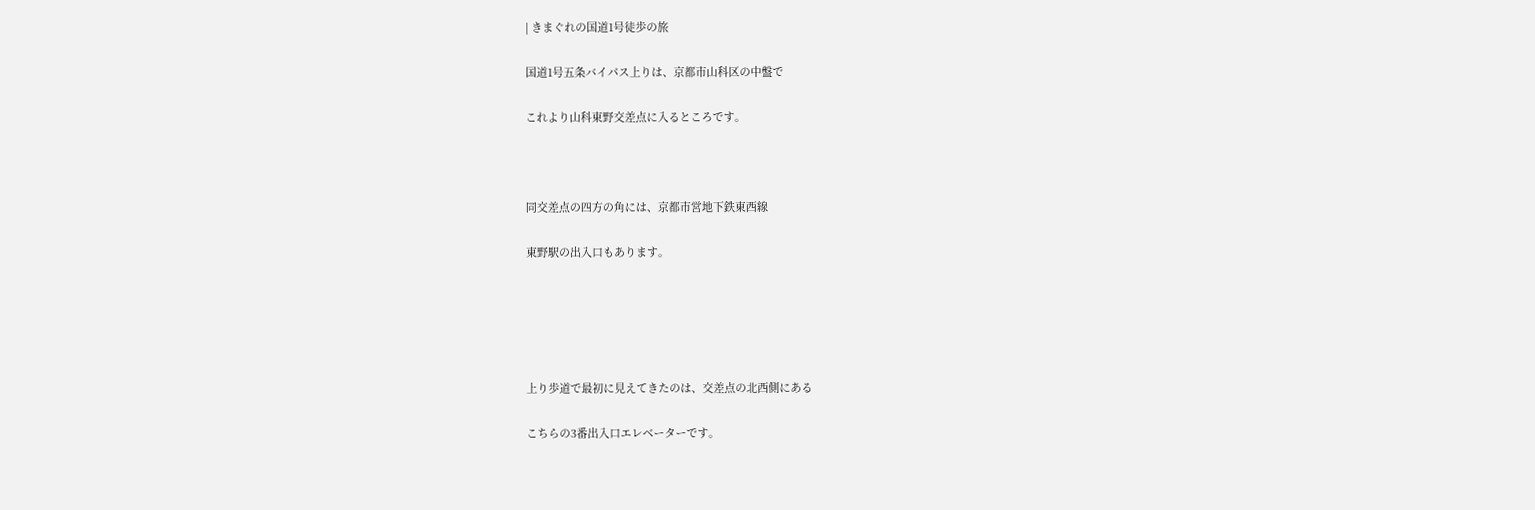| きまぐれの国道1号徒歩の旅

国道1号五条バイパス上りは、京都市山科区の中盤で

これより山科東野交差点に入るところです。



同交差点の四方の角には、京都市営地下鉄東西線

東野駅の出入口もあります。





上り歩道で最初に見えてきたのは、交差点の北西側にある

こちらの3番出入口エレベーターです。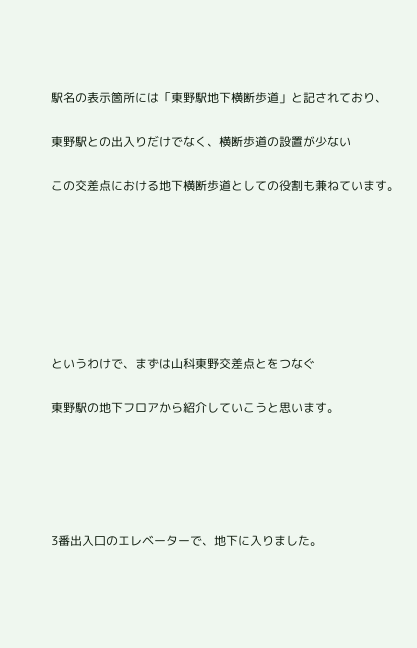駅名の表示箇所には「東野駅地下横断歩道」と記されており、

東野駅との出入りだけでなく、横断歩道の設置が少ない

この交差点における地下横断歩道としての役割も兼ねています。







というわけで、まずは山科東野交差点とをつなぐ

東野駅の地下フロアから紹介していこうと思います。





3番出入口のエレベーターで、地下に入りました。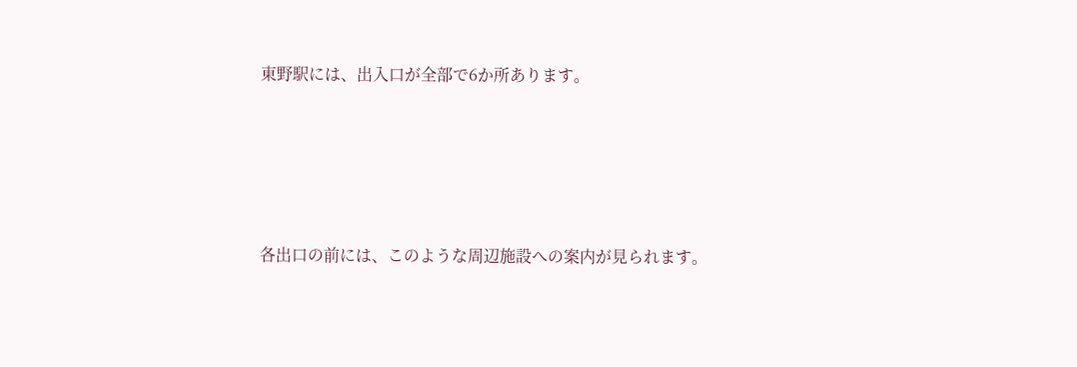東野駅には、出入口が全部で6か所あります。





各出口の前には、このような周辺施設への案内が見られます。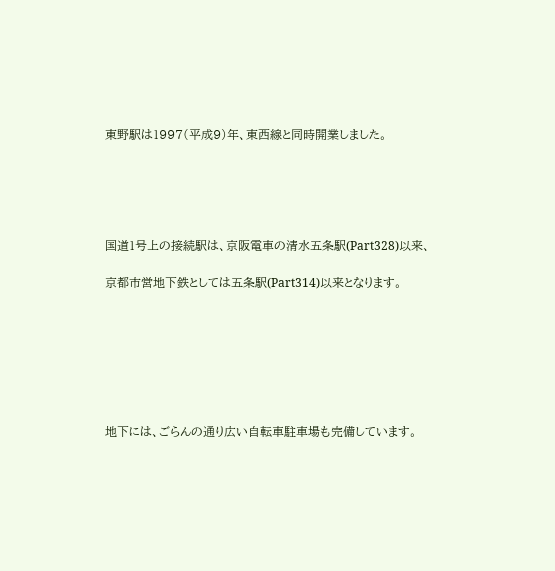東野駅は1997(平成9)年、東西線と同時開業しました。





国道1号上の接続駅は、京阪電車の清水五条駅(Part328)以来、

京都市営地下鉄としては五条駅(Part314)以来となります。







地下には、ごらんの通り広い自転車駐車場も完備しています。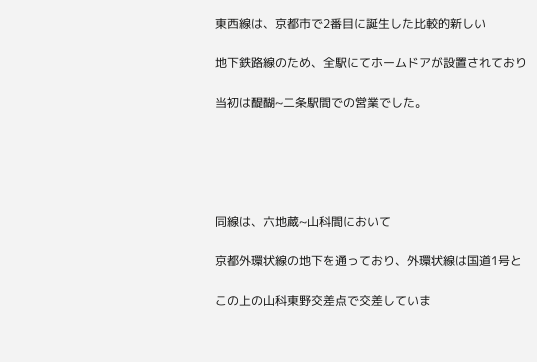東西線は、京都市で2番目に誕生した比較的新しい

地下鉄路線のため、全駅にてホームドアが設置されており

当初は醍醐~二条駅間での営業でした。





同線は、六地蔵~山科間において

京都外環状線の地下を通っており、外環状線は国道1号と

この上の山科東野交差点で交差していま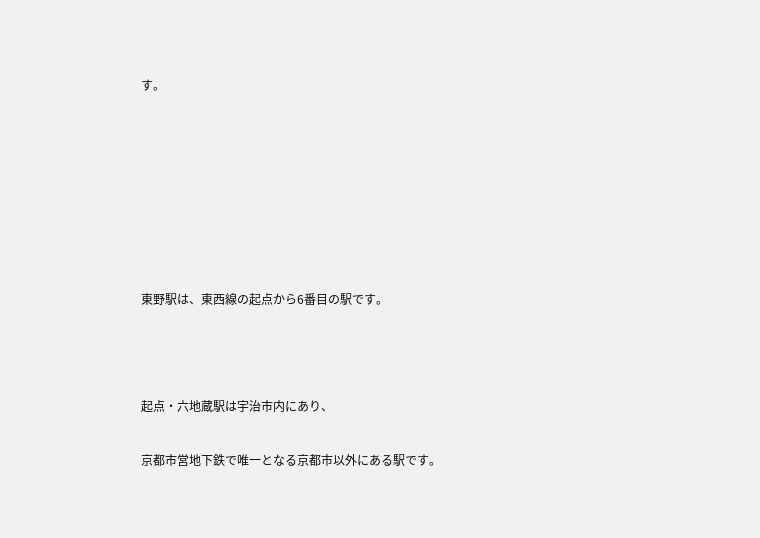す。







東野駅は、東西線の起点から6番目の駅です。



起点・六地蔵駅は宇治市内にあり、

京都市営地下鉄で唯一となる京都市以外にある駅です。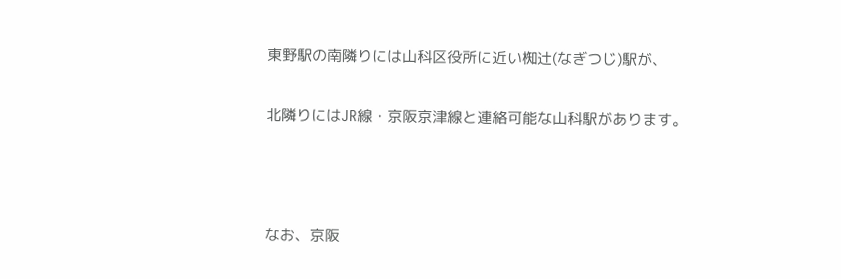東野駅の南隣りには山科区役所に近い椥辻(なぎつじ)駅が、

北隣りにはJR線・京阪京津線と連絡可能な山科駅があります。



なお、京阪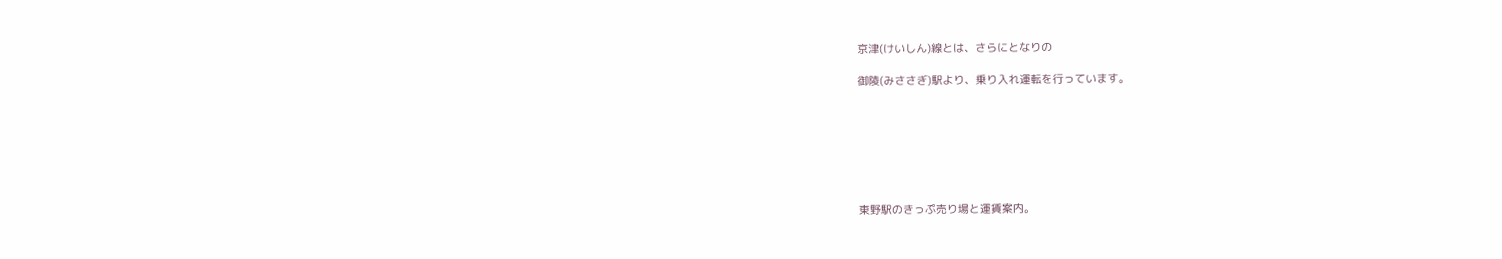京津(けいしん)線とは、さらにとなりの

御陵(みささぎ)駅より、乗り入れ運転を行っています。







東野駅のきっぷ売り場と運賃案内。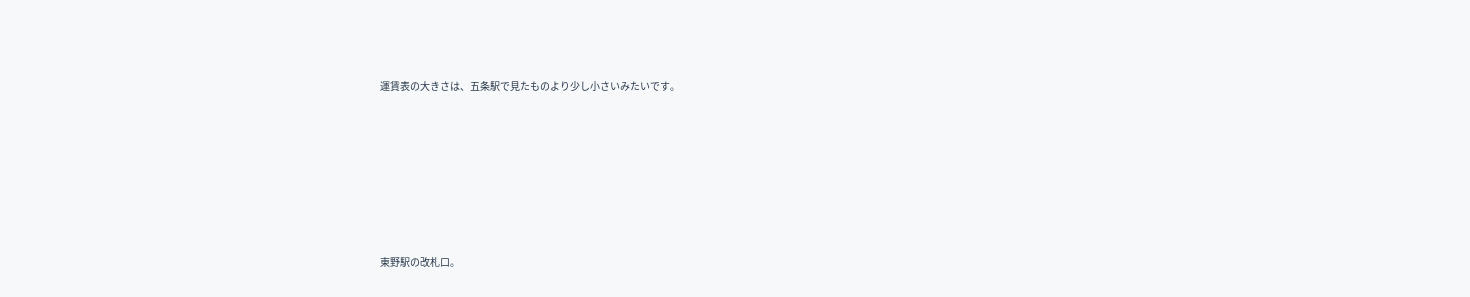運賃表の大きさは、五条駅で見たものより少し小さいみたいです。







東野駅の改札口。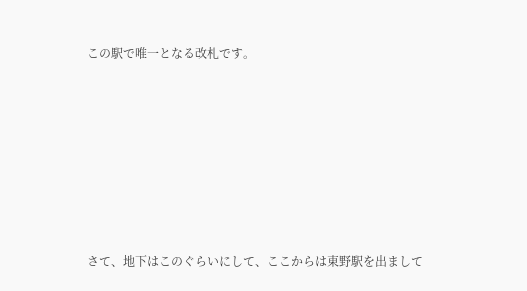この駅で唯一となる改札です。









さて、地下はこのぐらいにして、ここからは東野駅を出まして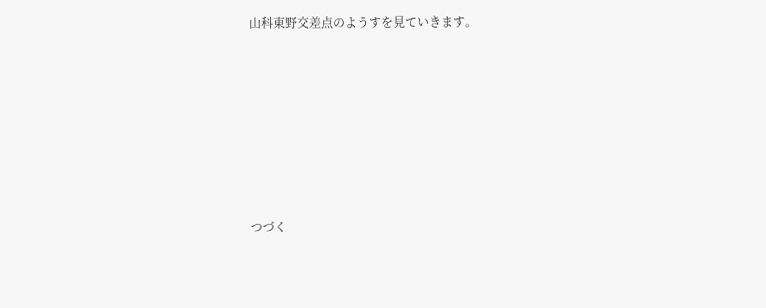山科東野交差点のようすを見ていきます。







つづく